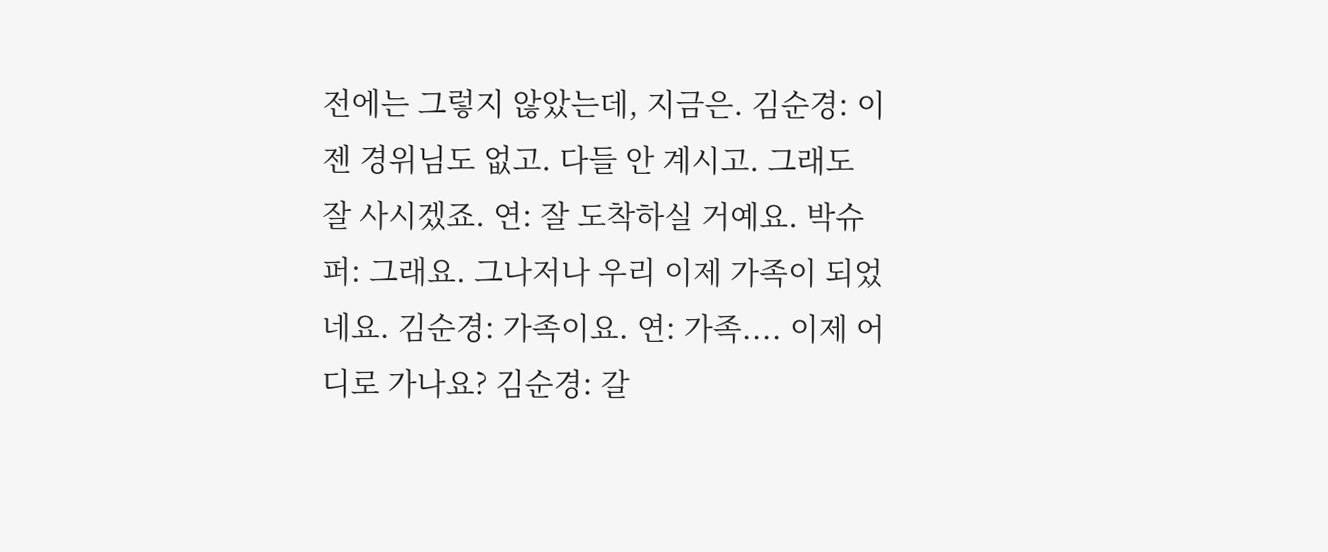전에는 그렇지 않았는데, 지금은. 김순경: 이젠 경위님도 없고. 다들 안 계시고. 그래도 잘 사시겠죠. 연: 잘 도착하실 거예요. 박슈퍼: 그래요. 그나저나 우리 이제 가족이 되었네요. 김순경: 가족이요. 연: 가족.... 이제 어디로 가나요? 김순경: 갈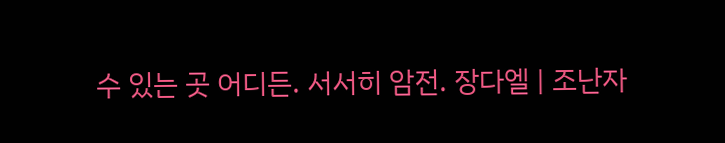수 있는 곳 어디든. 서서히 암전. 장다엘 | 조난자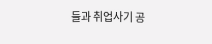들과 취업사기 공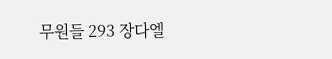무원들 293 장다엘